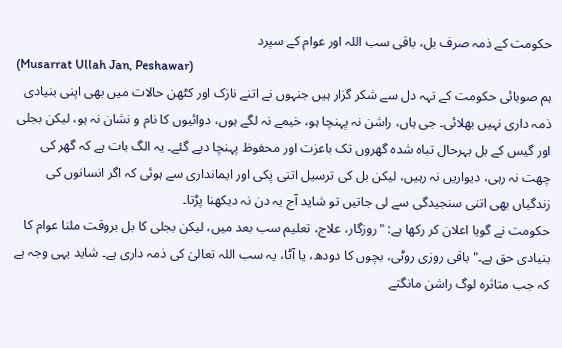حکومت کے ذمہ صرف بل، باقی سب اللہ اور عوام کے سپرد
(Musarrat Ullah Jan, Peshawar)
ہم صوبائی حکومت کے تہہ دل سے شکر گزار ہیں جنہوں نے اتنے نازک اور کٹھن حالات میں بھی اپنی بنیادی ذمہ داری نہیں بھلائی۔ جی ہاں، راشن نہ پہنچا ہو، خیمے نہ لگے ہوں، دوائیوں کا نام و نشان نہ ہو، لیکن بجلی اور گیس کے بل بہرحال تباہ شدہ گھروں تک باعزت اور محفوظ پہنچا دیے گئے۔ یہ الگ بات ہے کہ گھر کی چھت نہ رہی، دیواریں نہ رہیں، لیکن بل کی ترسیل اتنی پکی اور ایمانداری سے ہوئی کہ اگر انسانوں کی زندگیاں بھی اتنی سنجیدگی سے لی جاتیں تو شاید آج یہ دن نہ دیکھنا پڑتا۔
حکومت نے گویا اعلان کر رکھا ہے: "روزگار، علاج، تعلیم سب بعد میں، لیکن بجلی کا بل بروقت ملنا عوام کا بنیادی حق ہے۔" باقی روزی روٹی، بچوں کا دودھ، یا آٹا، یہ سب اللہ تعالیٰ کی ذمہ داری ہے۔ شاید یہی وجہ ہے کہ جب متاثرہ لوگ راشن مانگتے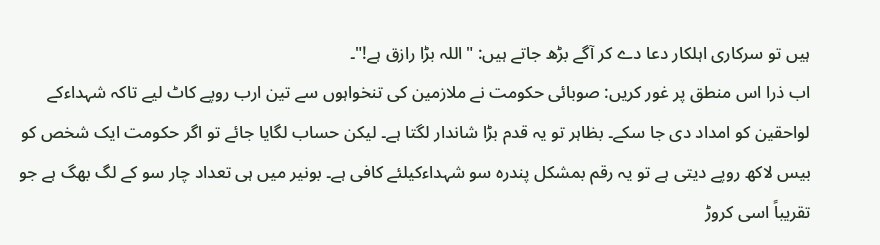ہیں تو سرکاری اہلکار دعا دے کر آگے بڑھ جاتے ہیں: "اللہ بڑا رازق ہے!"۔
اب ذرا اس منطق پر غور کریں: صوبائی حکومت نے ملازمین کی تنخواہوں سے تین ارب روپے کاٹ لیے تاکہ شہداءکے لواحقین کو امداد دی جا سکے۔ بظاہر تو یہ قدم بڑا شاندار لگتا ہے۔ لیکن حساب لگایا جائے تو اگر حکومت ایک شخص کو بیس لاکھ روپے دیتی ہے تو یہ رقم بمشکل پندرہ سو شہداءکیلئے کافی ہے۔ بونیر میں ہی تعداد چار سو کے لگ بھگ ہے جو تقریباً اسی کروڑ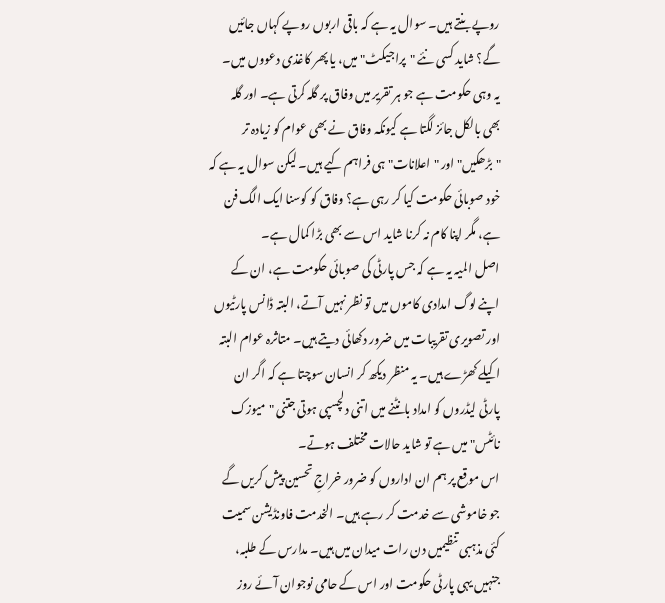روپے بنتے ہیں۔ سوال یہ ہے کہ باقی اربوں روپے کہاں جائیں گے؟ شاید کسی نئے "پراجیکٹ" میں، یا پھر کاغذی دعووں میں۔
یہ وہی حکومت ہے جو ہر تقریر میں وفاق پر گلہ کرتی ہے۔ اور گلہ بھی بالکل جائز لگتا ہے کیونکہ وفاق نے بھی عوام کو زیادہ تر "بڑھکیں" اور "اعلانات" ہی فراہم کیے ہیں۔ لیکن سوال یہ ہے کہ خود صوبائی حکومت کیا کر رہی ہے؟ وفاق کو کوسنا ایک الگ فن ہے، مگر اپنا کام نہ کرنا شاید اس سے بھی بڑا کمال ہے۔
اصل المیہ یہ ہے کہ جس پارٹی کی صوبائی حکومت ہے، ان کے اپنے لوگ امدادی کاموں میں تو نظر نہیں آتے، البتہ ڈانس پارٹیوں اور تصویری تقریبات میں ضرور دکھائی دیتے ہیں۔ متاثرہ عوام البتہ اکیلے کھڑے ہیں۔ یہ منظر دیکھ کر انسان سوچتا ہے کہ اگر ان پارٹی لیڈروں کو امداد بانٹنے میں اتنی دلچسپی ہوتی جتنی "میوزک نائٹس" میں ہے تو شاید حالات مختلف ہوتے۔
اس موقع پر ہم ان اداروں کو ضرور خراجِ تحسین پیش کریں گے جو خاموشی سے خدمت کر رہے ہیں۔ الخدمت فاونڈیشن سمیت کئی مذہبی تنظیمیں دن رات میدان میں ہیں۔ مدارس کے طلبہ، جنہیں یہی پارٹی حکومت اور اس کے حامی نوجوان آئے روز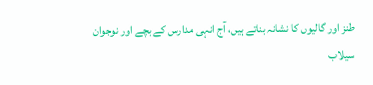طنز اور گالیوں کا نشانہ بناتے ہیں، آج انہی مدارس کے بچے اور نوجوان سیلاب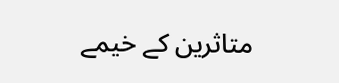متاثرین کے خیمے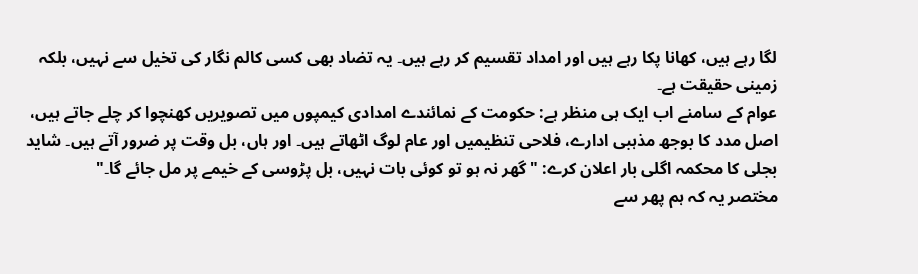لگا رہے ہیں، کھانا پکا رہے ہیں اور امداد تقسیم کر رہے ہیں۔ یہ تضاد بھی کسی کالم نگار کی تخیل سے نہیں، بلکہ زمینی حقیقت ہے۔
عوام کے سامنے اب ایک ہی منظر ہے: حکومت کے نمائندے امدادی کیمپوں میں تصویریں کھنچوا کر چلے جاتے ہیں، اصل مدد کا بوجھ مذہبی ادارے، فلاحی تنظیمیں اور عام لوگ اٹھاتے ہیں۔ اور ہاں، بل وقت پر ضرور آتے ہیں۔ شاید بجلی کا محکمہ اگلی بار اعلان کرے: "گھر نہ ہو تو کوئی بات نہیں، بل پڑوسی کے خیمے پر مل جائے گا۔"
مختصر یہ کہ ہم پھر سے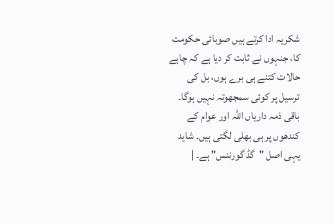شکریہ ادا کرتے ہیں صوبائی حکومت کا، جنہوں نے ثابت کر دیا ہے کہ چاہے حالات کتنے ہی برے ہوں، بل کی ترسیل پر کوئی سمجھوتہ نہیں ہوگا۔ باقی ذمہ داریاں اللہ اور عوام کے کندھوں پر ہی بھلی لگتی ہیں۔ شاید یہی اصل "گڈ گورننس" ہے۔ |